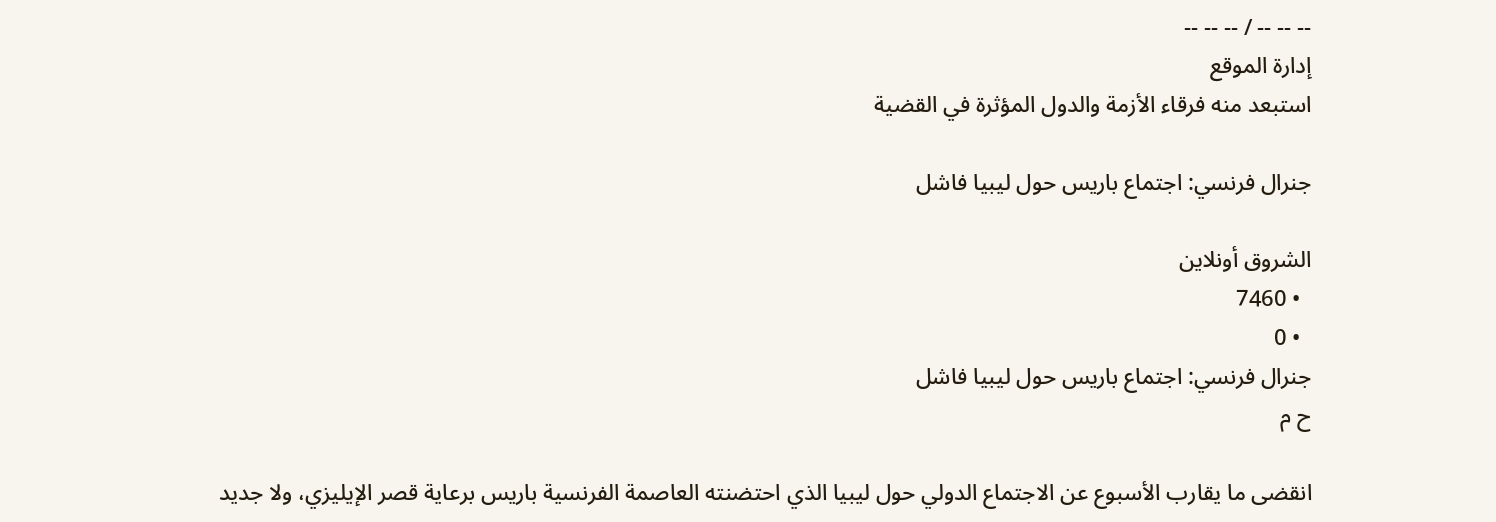-- -- -- / -- -- --
إدارة الموقع
استبعد منه فرقاء الأزمة والدول المؤثرة في القضية

جنرال فرنسي: اجتماع باريس حول ليبيا فاشل

الشروق أونلاين
  • 7460
  • 0
جنرال فرنسي: اجتماع باريس حول ليبيا فاشل
ح م

انقضى ما يقارب الأسبوع عن الاجتماع الدولي حول ليبيا الذي احتضنته العاصمة الفرنسية باريس برعاية قصر الإيليزي، ولا جديد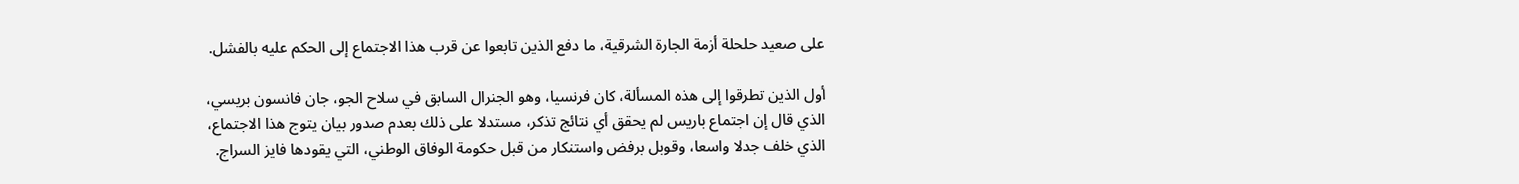على صعيد حلحلة أزمة الجارة الشرقية، ما دفع الذين تابعوا عن قرب هذا الاجتماع إلى الحكم عليه بالفشل.

أول الذين تطرقوا إلى هذه المسألة، كان فرنسيا، وهو الجنرال السابق في سلاح الجو، جان فانسون بريسي، الذي قال إن اجتماع باريس لم يحقق أي نتائج تذكر، مستدلا على ذلك بعدم صدور بيان يتوج هذا الاجتماع، الذي خلف جدلا واسعا، وقوبل برفض واستنكار من قبل حكومة الوفاق الوطني، التي يقودها فايز السراج.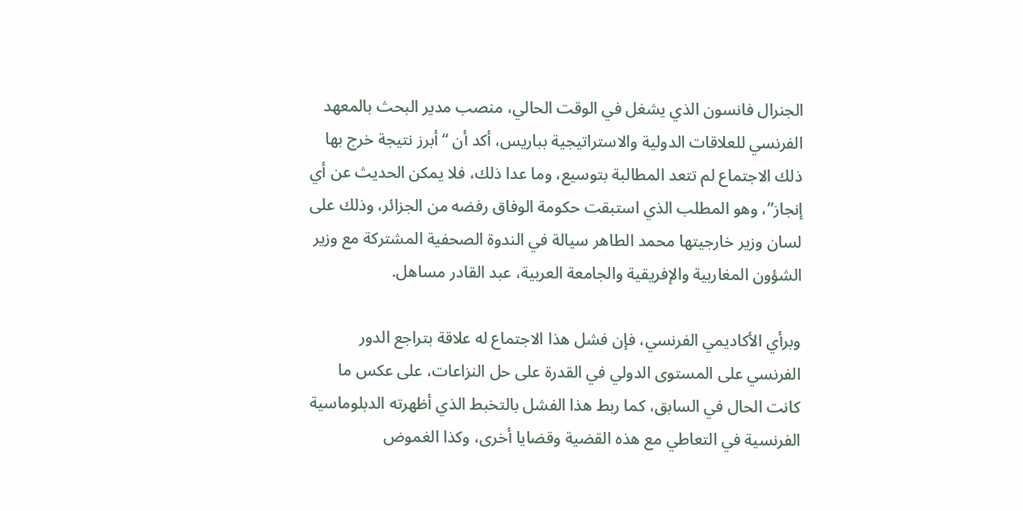الجنرال فانسون الذي يشغل في الوقت الحالي، منصب مدير البحث بالمعهد الفرنسي للعلاقات الدولية والاستراتيجية بباريس، أكد أن “أبرز نتيجة خرج بها ذلك الاجتماع لم تتعد المطالبة بتوسيع، وما عدا ذلك، فلا يمكن الحديث عن أي إنجاز”، وهو المطلب الذي استبقت حكومة الوفاق رفضه من الجزائر، وذلك على لسان وزير خارجيتها محمد الطاهر سيالة في الندوة الصحفية المشتركة مع وزير الشؤون المغاربية والإفريقية والجامعة العربية، عبد القادر مساهل.

وبرأي الأكاديمي الفرنسي، فإن فشل هذا الاجتماع له علاقة بتراجع الدور الفرنسي على المستوى الدولي في القدرة على حل النزاعات، على عكس ما كانت الحال في السابق، كما ربط هذا الفشل بالتخبط الذي أظهرته الدبلوماسية الفرنسية في التعاطي مع هذه القضية وقضايا أخرى، وكذا الغموض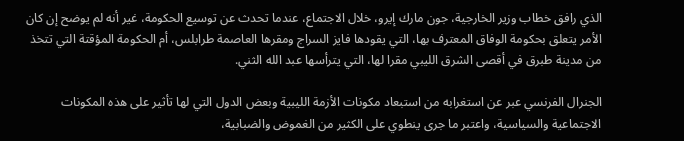الذي رافق خطاب وزير الخارجية، جون مارك إيرو، خلال الاجتماع، عندما تحدث عن توسيع الحكومة، غير أنه لم يوضح إن كان الأمر يتعلق بحكومة الوفاق المعترف بها، التي يقودها فايز السراج ومقرها العاصمة طرابلس، أم الحكومة المؤقتة التي تتخذ من مدينة طبرق في أقصى الشرق الليبي مقرا لها، التي يترأسها عبد الله الثني.

الجنرال الفرنسي عبر عن استغرابه من استبعاد مكونات الأزمة الليبية وبعض الدول التي لها تأثير على هذه المكونات الاجتماعية والسياسية، واعتبر ما جرى ينطوي على الكثير من الغموض والضبابية،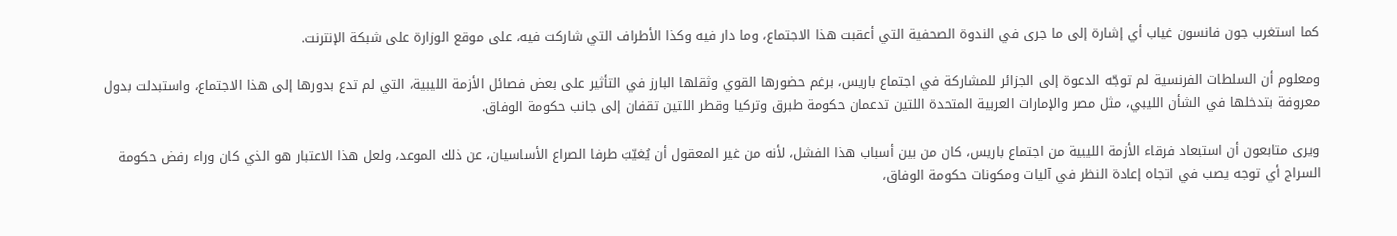كما استغرب جون فانسون غياب أي إشارة إلى ما جرى في الندوة الصحفية التي أعقبت هذا الاجتماع، وما دار فيه وكذا الأطراف التي شاركت فيه، على موقع الوزارة على شبكة الإنترنت.

ومعلوم أن السلطات الفرنسية لم توجّه الدعوة إلى الجزائر للمشاركة في اجتماع باريس، برغم حضورها القوي وثقلها البارز في التأثير على بعض فصائل الأزمة الليبية، التي لم تدع بدورها إلى هذا الاجتماع، واستبدلت بدول معروفة بتدخلها في الشأن الليبي، مثل مصر والإمارات العربية المتحدة اللتين تدعمان حكومة طبرق وتركيا وقطر اللتين تقفان إلى جانب حكومة الوفاق.

ويرى متابعون أن استبعاد فرقاء الأزمة الليبية من اجتماع باريس، كان من بين أسباب هذا الفشل، لأنه من غير المعقول أن يُغيّبَ طرفا الصراع الأساسيان، عن ذلك الموعد، ولعل هذا الاعتبار هو الذي كان وراء رفض حكومة السراج أي توجه يصب في اتجاه إعادة النظر في آليات ومكونات حكومة الوفاق،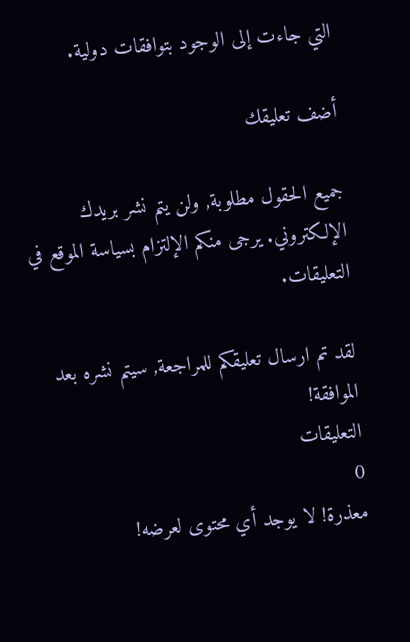التي جاءت إلى الوجود بتوافقات دولية.

أضف تعليقك

جميع الحقول مطلوبة, ولن يتم نشر بريدك الإلكتروني. يرجى منكم الإلتزام بسياسة الموقع في التعليقات.

لقد تم ارسال تعليقكم للمراجعة, سيتم نشره بعد الموافقة!
التعليقات
0
معذرة! لا يوجد أي محتوى لعرضه!